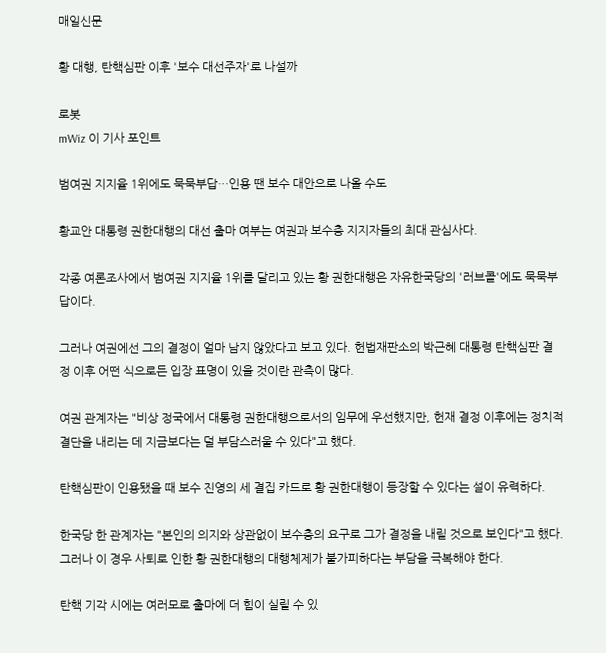매일신문

황 대행, 탄핵심판 이후 '보수 대선주자'로 나설까

로봇
mWiz 이 기사 포인트

범여권 지지율 1위에도 묵묵부답…인용 땐 보수 대안으로 나올 수도

황교안 대통령 권한대행의 대선 출마 여부는 여권과 보수층 지지자들의 최대 관심사다.

각종 여론조사에서 범여권 지지율 1위를 달리고 있는 황 권한대행은 자유한국당의 '러브콜'에도 묵묵부답이다.

그러나 여권에선 그의 결정이 얼마 남지 않았다고 보고 있다. 헌법재판소의 박근혜 대통령 탄핵심판 결정 이후 어떤 식으로든 입장 표명이 있을 것이란 관측이 많다.

여권 관계자는 "비상 정국에서 대통령 권한대행으로서의 임무에 우선했지만, 헌재 결정 이후에는 정치적 결단을 내리는 데 지금보다는 덜 부담스러울 수 있다"고 했다.

탄핵심판이 인용됐을 때 보수 진영의 세 결집 카드로 황 권한대행이 등장할 수 있다는 설이 유력하다.

한국당 한 관계자는 "본인의 의지와 상관없이 보수층의 요구로 그가 결정을 내릴 것으로 보인다"고 했다. 그러나 이 경우 사퇴로 인한 황 권한대행의 대행체제가 불가피하다는 부담을 극복해야 한다.

탄핵 기각 시에는 여러모로 출마에 더 힘이 실릴 수 있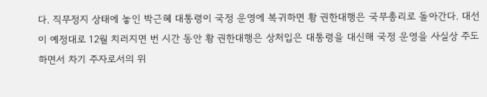다. 직무정지 상태에 놓인 박근혜 대통령이 국정 운영에 복귀하면 황 권한대행은 국무총리로 돌아간다. 대선이 예정대로 12월 치러지면 번 시간 동안 황 권한대행은 상처입은 대통령을 대신해 국정 운영을 사실상 주도하면서 차기 주자로서의 위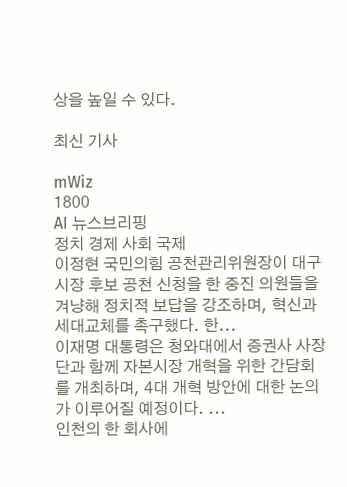상을 높일 수 있다.

최신 기사

mWiz
1800
AI 뉴스브리핑
정치 경제 사회 국제
이정현 국민의힘 공천관리위원장이 대구시장 후보 공천 신청을 한 중진 의원들을 겨냥해 정치적 보답을 강조하며, 혁신과 세대교체를 촉구했다. 한...
이재명 대통령은 청와대에서 증권사 사장단과 함께 자본시장 개혁을 위한 간담회를 개최하며, 4대 개혁 방안에 대한 논의가 이루어질 예정이다. ...
인천의 한 회사에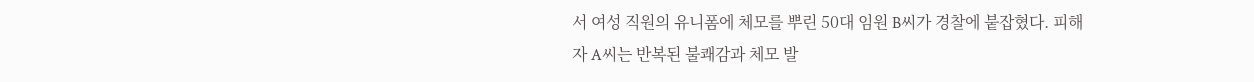서 여성 직원의 유니폼에 체모를 뿌린 50대 임원 B씨가 경찰에 붙잡혔다. 피해자 A씨는 반복된 불쾌감과 체모 발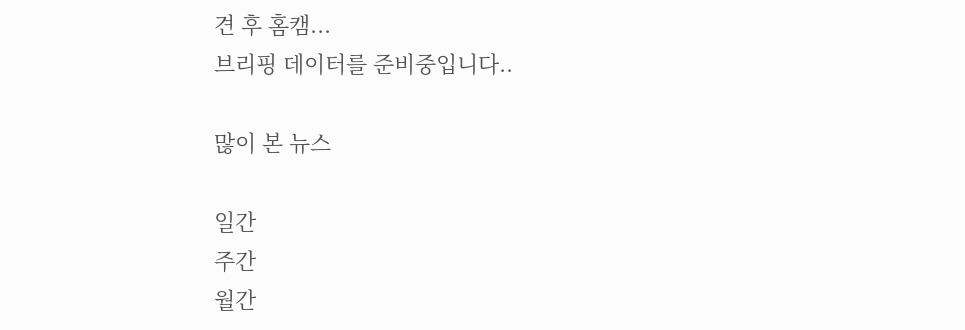견 후 홈캠...
브리핑 데이터를 준비중입니다..

많이 본 뉴스

일간
주간
월간